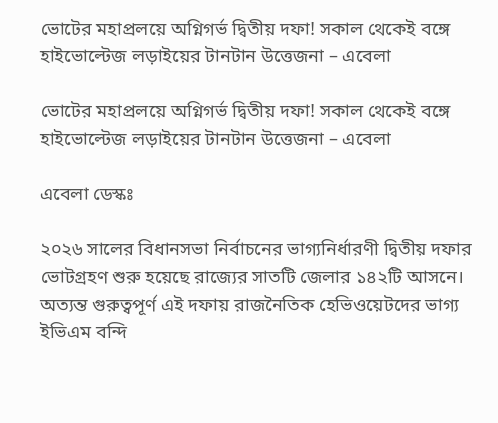ভোটের মহাপ্রলয়ে অগ্নিগর্ভ দ্বিতীয় দফা! সকাল থেকেই বঙ্গে হাইভোল্টেজ লড়াইয়ের টানটান উত্তেজনা – এবেলা

ভোটের মহাপ্রলয়ে অগ্নিগর্ভ দ্বিতীয় দফা! সকাল থেকেই বঙ্গে হাইভোল্টেজ লড়াইয়ের টানটান উত্তেজনা – এবেলা

এবেলা ডেস্কঃ

২০২৬ সালের বিধানসভা নির্বাচনের ভাগ্যনির্ধারণী দ্বিতীয় দফার ভোটগ্রহণ শুরু হয়েছে রাজ্যের সাতটি জেলার ১৪২টি আসনে। অত্যন্ত গুরুত্বপূর্ণ এই দফায় রাজনৈতিক হেভিওয়েটদের ভাগ্য ইভিএম বন্দি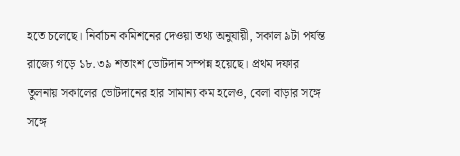হতে চলেছে। নির্বাচন কমিশনের দেওয়া তথ্য অনুযায়ী, সকাল ৯টা পর্যন্ত রাজ্যে গড়ে ১৮.৩৯ শতাংশ ভোটদান সম্পন্ন হয়েছে। প্রথম দফার তুলনায় সকালের ভোটদানের হার সামান্য কম হলেও, বেলা বাড়ার সঙ্গে সঙ্গে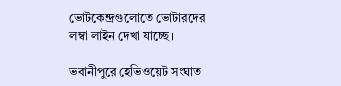ভোটকেন্দ্রগুলোতে ভোটারদের লম্বা লাইন দেখা যাচ্ছে।

ভবানীপুরে হেভিওয়েট সংঘাত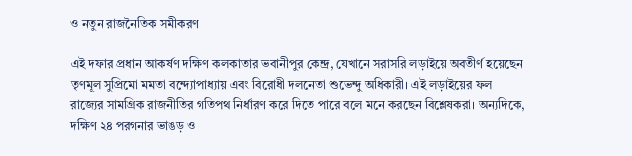ও নতুন রাজনৈতিক সমীকরণ

এই দফার প্রধান আকর্ষণ দক্ষিণ কলকাতার ভবানীপুর কেন্দ্র, যেখানে সরাসরি লড়াইয়ে অবতীর্ণ হয়েছেন তৃণমূল সুপ্রিমো মমতা বন্দ্যোপাধ্যায় এবং বিরোধী দলনেতা শুভেন্দু অধিকারী। এই লড়াইয়ের ফল রাজ্যের সামগ্রিক রাজনীতির গতিপথ নির্ধারণ করে দিতে পারে বলে মনে করছেন বিশ্লেষকরা। অন্যদিকে, দক্ষিণ ২৪ পরগনার ভাঙড় ও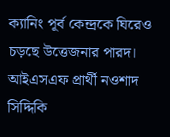ক্যানিং পূর্ব কেন্দ্রকে ঘিরেও চড়ছে উত্তেজনার পারদ। আইএসএফ প্রার্থী নওশাদ সিদ্দিকি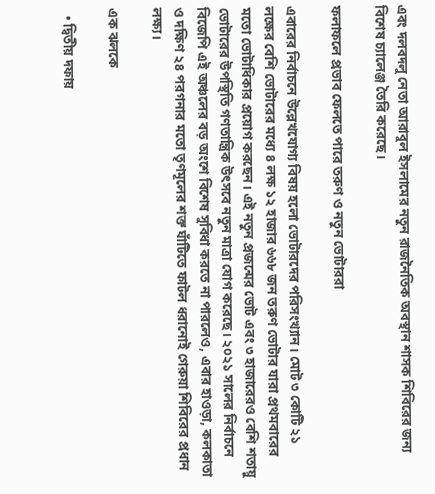এবং দলবদলু নেতা আরাবুল ইসলামের নতুন রাজনৈতিক অবস্থান শাসক শিবিরের জন্য বিশেষ চ্যালেঞ্জ তৈরি করেছে।

ফলাফলে প্রভাব ফেলতে পারে তরুণ ও নতুন ভোটাররা

এবারের নির্বাচনে উল্লেখযোগ্য বিষয় হলো ভোটারদের পরিসংখ্যান। মোট ৩ কোটি ২১ লক্ষের বেশি ভোটারের মধ্যে ৪ লক্ষ ১২ হাজার ৬৬৮ জন তরুণ ভোটার যারা প্রথমবারের মতো ভোটাধিকার প্রয়োগ করছেন। এই নতুন প্রজন্মের ভোট এবং ৩ হাজারেরও বেশি শতায়ু ভোটারের উপস্থিতি গণতান্ত্রিক উৎসবে নতুন মাত্রা যোগ করেছে। ২০২১ সালের নির্বাচনে বিজেপি এই অঞ্চলের বড় অংশে বিশেষ সুবিধা করতে না পারলেও, এবার হাওড়া, কলকাতা ও দক্ষিণ ২৪ পরগনার মতো তৃণমূলের শক্ত ঘাঁটিতে ফাটল ধরানোই গেরুয়া শিবিরের প্রধান লক্ষ্য।

এক ঝলকে

  • দ্বিতীয় দফায়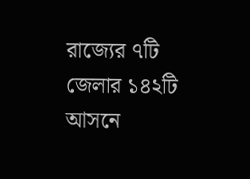রাজ্যের ৭টি জেলার ১৪২টি আসনে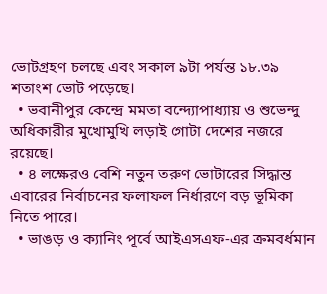ভোটগ্রহণ চলছে এবং সকাল ৯টা পর্যন্ত ১৮.৩৯ শতাংশ ভোট পড়েছে।
  • ভবানীপুর কেন্দ্রে মমতা বন্দ্যোপাধ্যায় ও শুভেন্দু অধিকারীর মুখোমুখি লড়াই গোটা দেশের নজরে রয়েছে।
  • ৪ লক্ষেরও বেশি নতুন তরুণ ভোটারের সিদ্ধান্ত এবারের নির্বাচনের ফলাফল নির্ধারণে বড় ভূমিকা নিতে পারে।
  • ভাঙড় ও ক্যানিং পূর্বে আইএসএফ-এর ক্রমবর্ধমান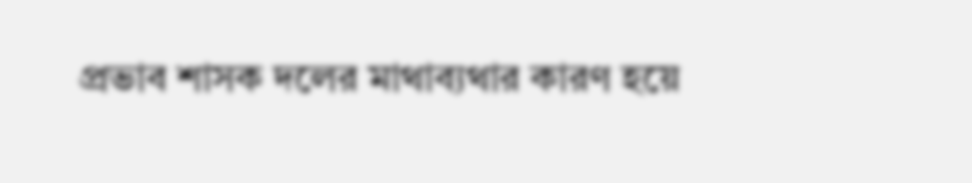প্রভাব শাসক দলের মাথাব্যথার কারণ হয়ে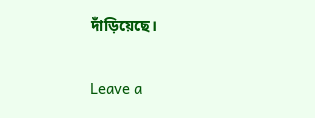দাঁড়িয়েছে।

Leave a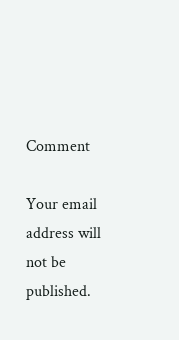Comment

Your email address will not be published.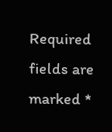Required fields are marked *